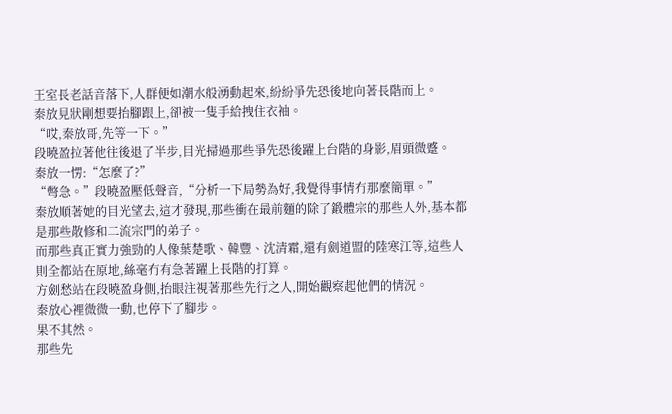王室長老話音落下,人群便如潮水般湧動起來,紛紛爭先恐後地向著長階而上。
秦放見狀剛想要抬腳跟上,卻被一隻手給拽住衣袖。
“哎,秦放哥,先等一下。”
段曉盈拉著他往後退了半步,目光掃過那些爭先恐後躍上台階的身影,眉頭微蹙。
秦放一愣:“怎麼了?”
“彆急。”段曉盈壓低聲音,“分析一下局勢為好,我覺得事情冇那麼簡單。”
秦放順著她的目光望去,這才發現,那些衝在最前麵的除了鍛體宗的那些人外,基本都是那些散修和二流宗門的弟子。
而那些真正實力強勁的人像葉楚歌、韓豐、沈清霜,還有劍道盟的陸寒江等,這些人則全都站在原地,絲毫冇有急著躍上長階的打算。
方劍愁站在段曉盈身側,抬眼注視著那些先行之人,開始觀察起他們的情況。
秦放心裡微微一動,也停下了腳步。
果不其然。
那些先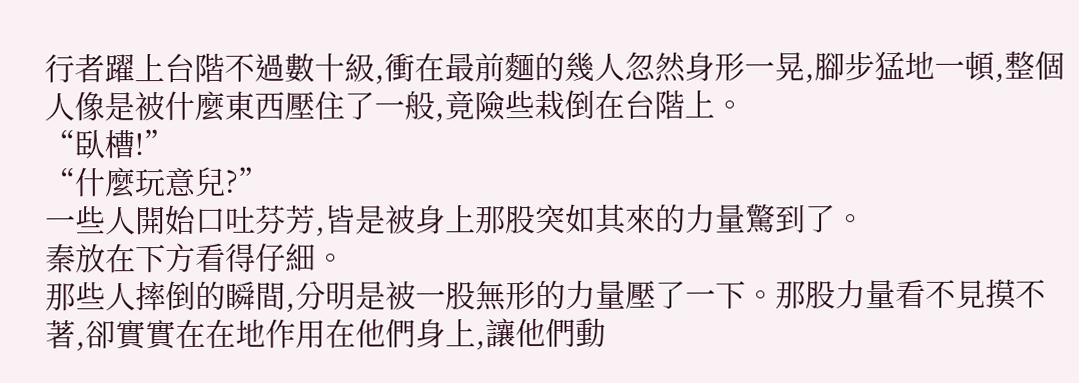行者躍上台階不過數十級,衝在最前麵的幾人忽然身形一晃,腳步猛地一頓,整個人像是被什麼東西壓住了一般,竟險些栽倒在台階上。
“臥槽!”
“什麼玩意兒?”
一些人開始口吐芬芳,皆是被身上那股突如其來的力量驚到了。
秦放在下方看得仔細。
那些人摔倒的瞬間,分明是被一股無形的力量壓了一下。那股力量看不見摸不著,卻實實在在地作用在他們身上,讓他們動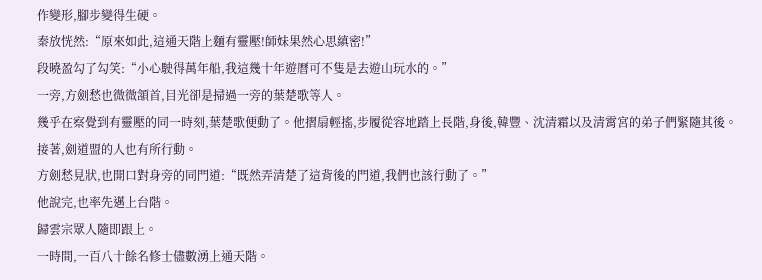作變形,腳步變得生硬。
秦放恍然:“原來如此,這通天階上麵有靈壓!師妹果然心思縝密!”
段曉盈勾了勾笑:“小心駛得萬年船,我這幾十年遊曆可不隻是去遊山玩水的。”
一旁,方劍愁也微微頷首,目光卻是掃過一旁的葉楚歌等人。
幾乎在察覺到有靈壓的同一時刻,葉楚歌便動了。他摺扇輕搖,步履從容地踏上長階,身後,韓豐、沈清霜以及清霄宮的弟子們緊隨其後。
接著,劍道盟的人也有所行動。
方劍愁見狀,也開口對身旁的同門道:“既然弄清楚了這背後的門道,我們也該行動了。”
他說完,也率先邁上台階。
歸雲宗眾人隨即跟上。
一時間,一百八十餘名修士儘數湧上通天階。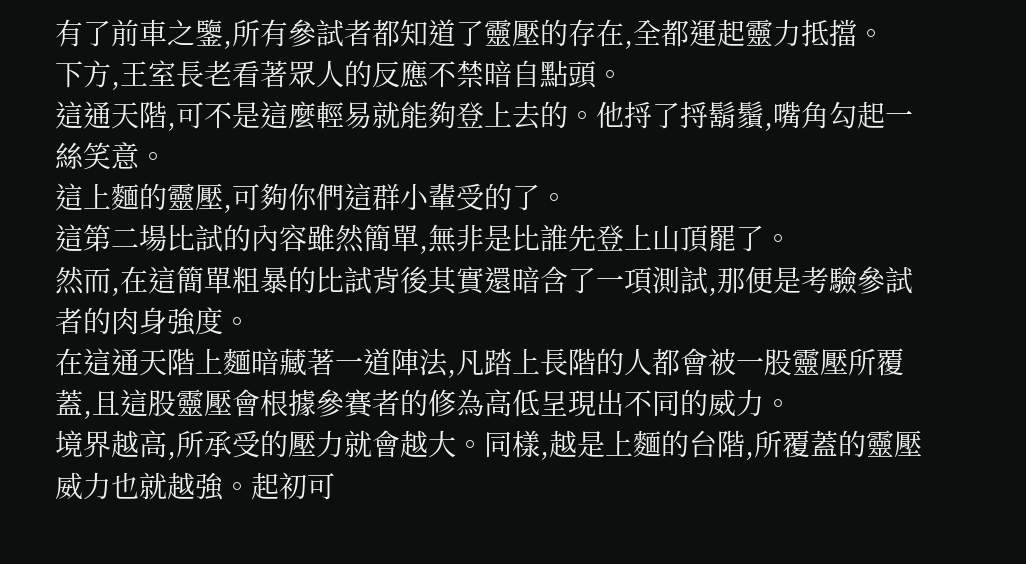有了前車之鑒,所有參試者都知道了靈壓的存在,全都運起靈力抵擋。
下方,王室長老看著眾人的反應不禁暗自點頭。
這通天階,可不是這麼輕易就能夠登上去的。他捋了捋鬍鬚,嘴角勾起一絲笑意。
這上麵的靈壓,可夠你們這群小輩受的了。
這第二場比試的內容雖然簡單,無非是比誰先登上山頂罷了。
然而,在這簡單粗暴的比試背後其實還暗含了一項測試,那便是考驗參試者的肉身強度。
在這通天階上麵暗藏著一道陣法,凡踏上長階的人都會被一股靈壓所覆蓋,且這股靈壓會根據參賽者的修為高低呈現出不同的威力。
境界越高,所承受的壓力就會越大。同樣,越是上麵的台階,所覆蓋的靈壓威力也就越強。起初可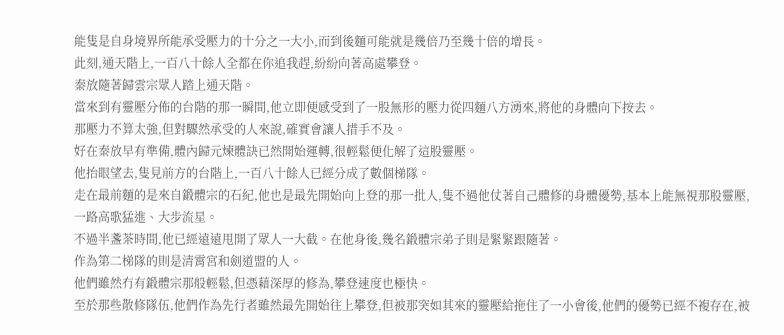能隻是自身境界所能承受壓力的十分之一大小,而到後麵可能就是幾倍乃至幾十倍的增長。
此刻,通天階上,一百八十餘人全都在你追我趕,紛紛向著高處攀登。
秦放隨著歸雲宗眾人踏上通天階。
當來到有靈壓分佈的台階的那一瞬間,他立即便感受到了一股無形的壓力從四麵八方湧來,將他的身體向下按去。
那壓力不算太強,但對驟然承受的人來說,確實會讓人措手不及。
好在秦放早有準備,體內歸元煉體訣已然開始運轉,很輕鬆便化解了這股靈壓。
他抬眼望去,隻見前方的台階上,一百八十餘人已經分成了數個梯隊。
走在最前麵的是來自鍛體宗的石紀,他也是最先開始向上登的那一批人,隻不過他仗著自己體修的身體優勢,基本上能無視那股靈壓,一路高歌猛進、大步流星。
不過半盞茶時間,他已經遠遠甩開了眾人一大截。在他身後,幾名鍛體宗弟子則是緊緊跟隨著。
作為第二梯隊的則是清霄宮和劍道盟的人。
他們雖然冇有鍛體宗那般輕鬆,但憑藉深厚的修為,攀登速度也極快。
至於那些散修隊伍,他們作為先行者雖然最先開始往上攀登,但被那突如其來的靈壓給拖住了一小會後,他們的優勢已經不複存在,被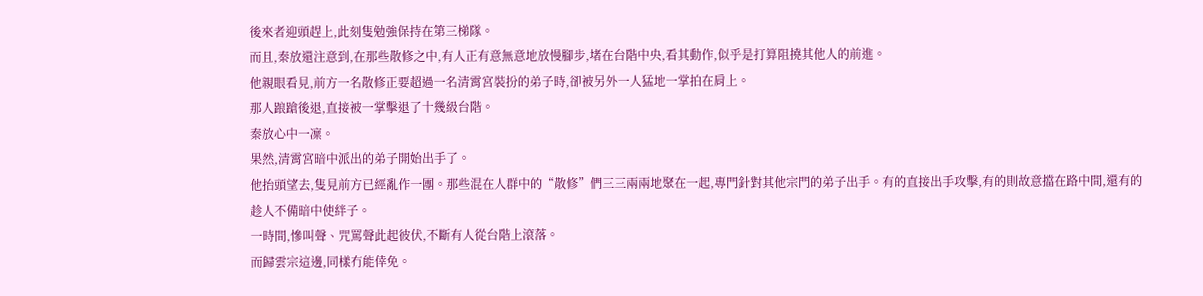後來者迎頭趕上,此刻隻勉強保持在第三梯隊。
而且,秦放還注意到,在那些散修之中,有人正有意無意地放慢腳步,堵在台階中央,看其動作,似乎是打算阻撓其他人的前進。
他親眼看見,前方一名散修正要超過一名清霄宮裝扮的弟子時,卻被另外一人猛地一掌拍在肩上。
那人踉蹌後退,直接被一掌擊退了十幾級台階。
秦放心中一凜。
果然,清霄宮暗中派出的弟子開始出手了。
他抬頭望去,隻見前方已經亂作一團。那些混在人群中的“散修”們三三兩兩地聚在一起,專門針對其他宗門的弟子出手。有的直接出手攻擊,有的則故意擋在路中間,還有的趁人不備暗中使絆子。
一時間,慘叫聲、咒罵聲此起彼伏,不斷有人從台階上滾落。
而歸雲宗這邊,同樣冇能倖免。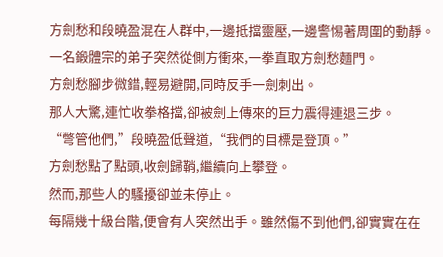方劍愁和段曉盈混在人群中,一邊抵擋靈壓,一邊警惕著周圍的動靜。
一名鍛體宗的弟子突然從側方衝來,一拳直取方劍愁麵門。
方劍愁腳步微錯,輕易避開,同時反手一劍刺出。
那人大驚,連忙收拳格擋,卻被劍上傳來的巨力震得連退三步。
“彆管他們,”段曉盈低聲道,“我們的目標是登頂。”
方劍愁點了點頭,收劍歸鞘,繼續向上攀登。
然而,那些人的騷擾卻並未停止。
每隔幾十級台階,便會有人突然出手。雖然傷不到他們,卻實實在在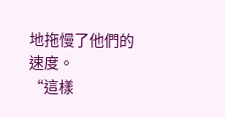地拖慢了他們的速度。
“這樣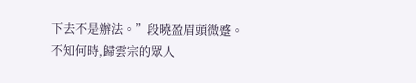下去不是辦法。”段曉盈眉頭微蹙。
不知何時,歸雲宗的眾人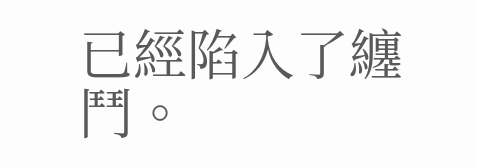已經陷入了纏鬥。